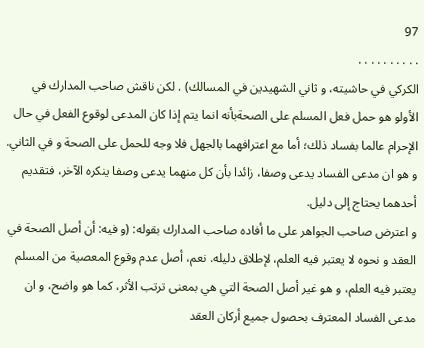97
. . . . . . . . . .
الكركي في حاشيته، و ثاني الشهيدين في المسالك) . لكن ناقش صاحب المدارك في الأولو هو حمل فعل المسلم على الصحةبأنه انما يتم إذا كان المدعى لوقوع الفعل في حال الإحرام عالما بفساد ذلك؛ أما مع اعترافهما بالجهل فلا وجه للحمل على الصحة و في الثاني. و هو ان مدعى الفساد يدعى وصفا، زائدا بأن كل منهما يدعى وصفا ينكره الآخر، فتقديم أحدهما يحتاج إلى دليل.
و اعترض صاحب الجواهر على ما أفاده صاحب المدارك بقوله: (و فيه: أن أصل الصحة في العقد و نحوه لا يعتبر فيه العلم، لإطلاق دليله. نعم، أصل عدم وقوع المعصية من المسلم يعتبر فيه العلم، و هو غير أصل الصحة التي هي بمعنى ترتب الأثر، كما هو واضح، و ان مدعى الفساد المعترف بحصول جميع أركان العقد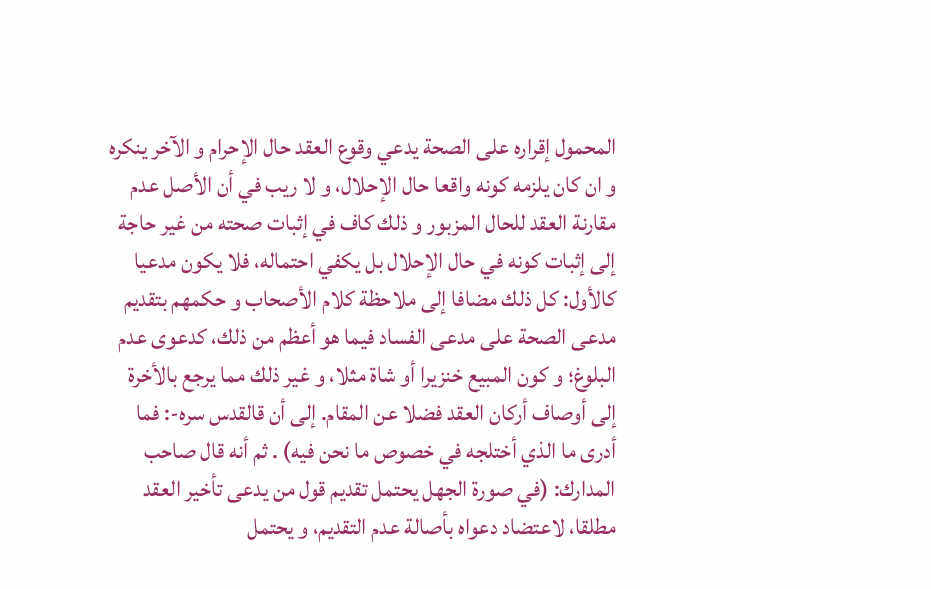المحمول إقراره على الصحة يدعي وقوع العقد حال الإحرام و الآخر ينكره و ان كان يلزمه كونه واقعا حال الإحلال، و لا ريب في أن الأصل عدم مقارنة العقد للحال المزبور و ذلك كاف في إثبات صحته من غير حاجة إلى إثبات كونه في حال الإحلال بل يكفي احتماله، فلا يكون مدعيا كالأول: كل ذلك مضافا إلى ملاحظة كلام الأصحاب و حكمهم بتقديم مدعى الصحة على مدعى الفساد فيما هو أعظم من ذلك، كدعوى عدم البلوغ؛ و كون المبيع خنزيرا أو شاة مثلا، و غير ذلك مما يرجع بالأخرة إلى أوصاف أركان العقد فضلا عن المقام. إلى أن قالقدس سره-: فما أدرى ما الذي أختلجه في خصوص ما نحن فيه) . ثم أنه قال صاحب المدارك: (في صورة الجهل يحتمل تقديم قول من يدعى تأخير العقد مطلقا، لاعتضاد دعواه بأصالة عدم التقديم، و يحتمل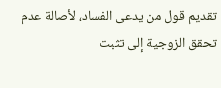تقديم قول من يدعى الفساد، لأصالة عدم تحقق الزوجية إلى تثبت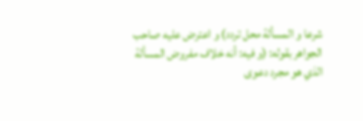شرعا و المسألة محل تردد) و اعترض عليه صاحب الجواهر بقوله: (و فيه: أنه خلاف مفروض المسألة الذي هو مجرد دعوى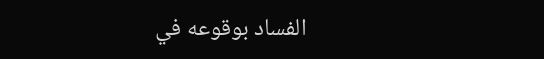الفساد بوقوعه في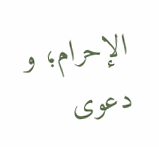الإحرام؛ و دعوى